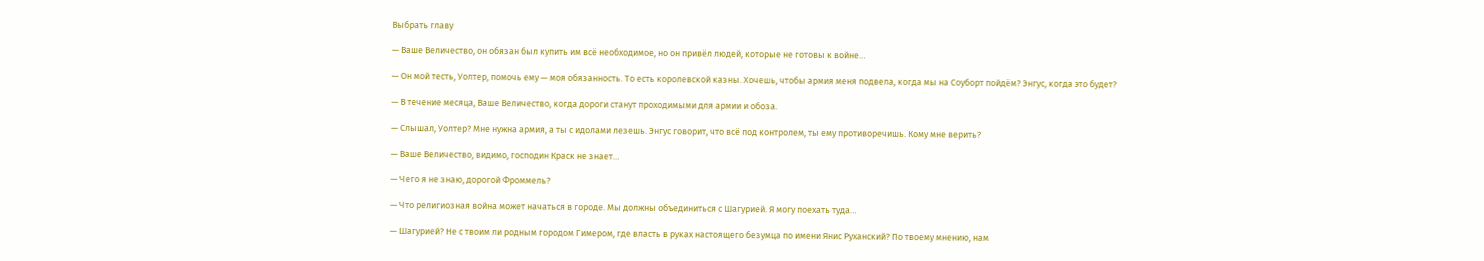Выбрать главу

— Ваше Величество, он обязан был купить им всё необходимое, но он привёл людей, которые не готовы к войне…

— Он мой тесть, Уолтер, помочь ему — моя обязанность. То есть королевской казны. Хочешь, чтобы армия меня подвела, когда мы на Соуборт пойдём? Энгус, когда это будет?

— В течение месяца, Ваше Величество, когда дороги станут проходимыми для армии и обоза.

— Слышал, Уолтер? Мне нужна армия, а ты с идолами лезешь. Энгус говорит, что всё под контролем, ты ему противоречишь. Кому мне верить?

— Ваше Величество, видимо, господин Краск не знает…

— Чего я не знаю, дорогой Фроммель?

— Что религиозная война может начаться в городе. Мы должны объединиться с Шагурией. Я могу поехать туда…

— Шагурией? Не с твоим ли родным городом Гимером, где власть в руках настоящего безумца по имени Янис Руханский? По твоему мнению, нам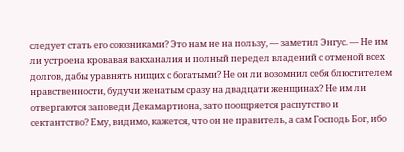следует стать его союзниками? Это нам не на пользу, — заметил Энгус. — Не им ли устроена кровавая вакханалия и полный передел владений с отменой всех долгов, дабы уравнять нищих с богатыми? Не он ли возомнил себя блюстителем нравственности, будучи женатым сразу на двадцати женщинах? Не им ли отвергаются заповеди Декамартиона, зато поощряется распутство и сектантство? Ему, видимо, кажется, что он не правитель, а сам Господь Бог, ибо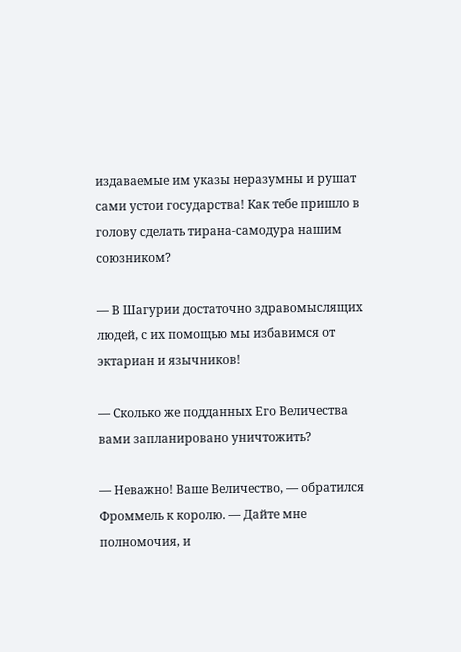издаваемые им указы неразумны и рушат сами устои государства! Как тебе пришло в голову сделать тирана-самодура нашим союзником?

— В Шагурии достаточно здравомыслящих людей, с их помощью мы избавимся от эктариан и язычников!

— Сколько же подданных Его Величества вами запланировано уничтожить?

— Неважно! Ваше Величество, — обратился Фроммель к королю. — Дайте мне полномочия, и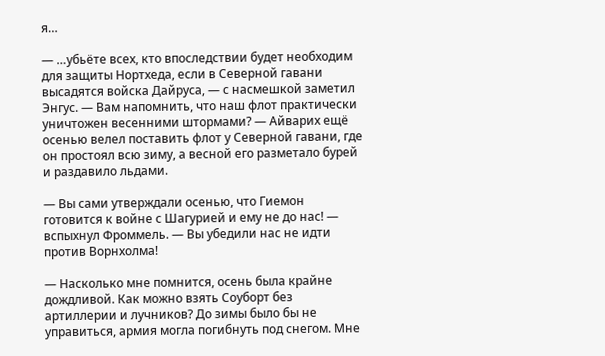я…

— …убьёте всех, кто впоследствии будет необходим для защиты Нортхеда, если в Северной гавани высадятся войска Дайруса, — с насмешкой заметил Энгус. — Вам напомнить, что наш флот практически уничтожен весенними штормами? — Айварих ещё осенью велел поставить флот у Северной гавани, где он простоял всю зиму, а весной его разметало бурей и раздавило льдами.

— Вы сами утверждали осенью, что Гиемон готовится к войне с Шагурией и ему не до нас! — вспыхнул Фроммель. — Вы убедили нас не идти против Ворнхолма!

— Насколько мне помнится, осень была крайне дождливой. Как можно взять Соуборт без артиллерии и лучников? До зимы было бы не управиться, армия могла погибнуть под снегом. Мне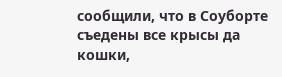сообщили, что в Соуборте съедены все крысы да кошки,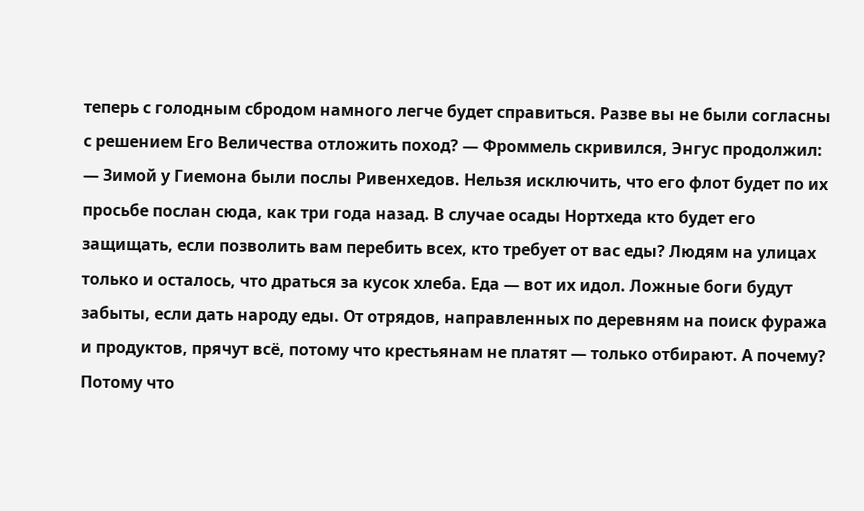теперь с голодным сбродом намного легче будет справиться. Разве вы не были согласны с решением Его Величества отложить поход? — Фроммель скривился, Энгус продолжил: — Зимой у Гиемона были послы Ривенхедов. Нельзя исключить, что его флот будет по их просьбе послан сюда, как три года назад. В случае осады Нортхеда кто будет его защищать, если позволить вам перебить всех, кто требует от вас еды? Людям на улицах только и осталось, что драться за кусок хлеба. Еда — вот их идол. Ложные боги будут забыты, если дать народу еды. От отрядов, направленных по деревням на поиск фуража и продуктов, прячут всё, потому что крестьянам не платят — только отбирают. А почему? Потому что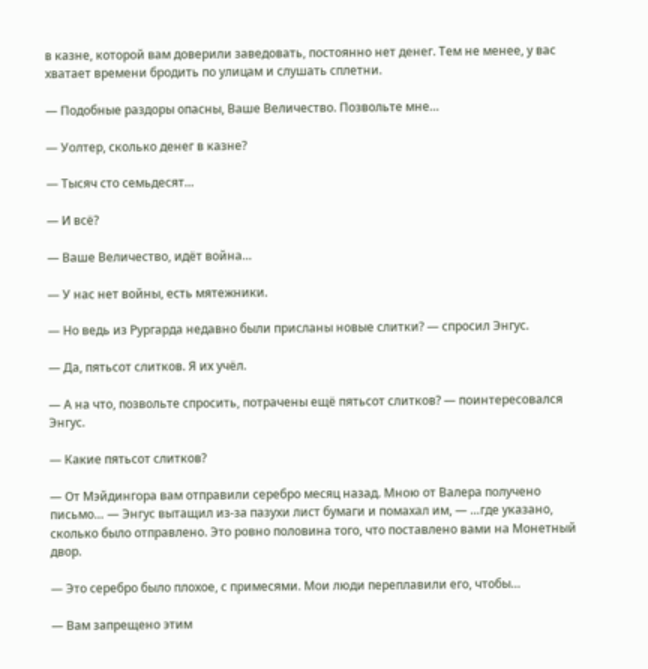в казне, которой вам доверили заведовать, постоянно нет денег. Тем не менее, у вас хватает времени бродить по улицам и слушать сплетни.

— Подобные раздоры опасны, Ваше Величество. Позвольте мне…

— Уолтер, сколько денег в казне?

— Тысяч сто семьдесят…

— И всё?

— Ваше Величество, идёт война…

— У нас нет войны, есть мятежники.

— Но ведь из Рургарда недавно были присланы новые слитки? — спросил Энгус.

— Да, пятьсот слитков. Я их учёл.

— А на что, позвольте спросить, потрачены ещё пятьсот слитков? — поинтересовался Энгус.

— Какие пятьсот слитков?

— От Мэйдингора вам отправили серебро месяц назад. Мною от Валера получено письмо… — Энгус вытащил из-за пазухи лист бумаги и помахал им, — …где указано, сколько было отправлено. Это ровно половина того, что поставлено вами на Монетный двор.

— Это серебро было плохое, с примесями. Мои люди переплавили его, чтобы…

— Вам запрещено этим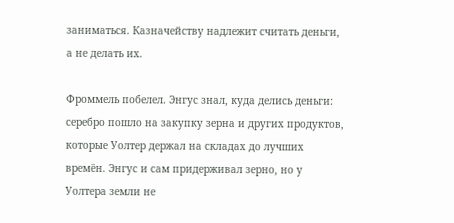заниматься. Казначейству надлежит считать деньги, а не делать их.

Фроммель побелел. Энгус знал, куда делись деньги: серебро пошло на закупку зерна и других продуктов, которые Уолтер держал на складах до лучших времён. Энгус и сам придерживал зерно, но у Уолтера земли не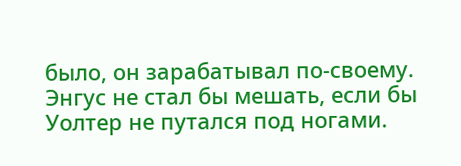было, он зарабатывал по-своему. Энгус не стал бы мешать, если бы Уолтер не путался под ногами.